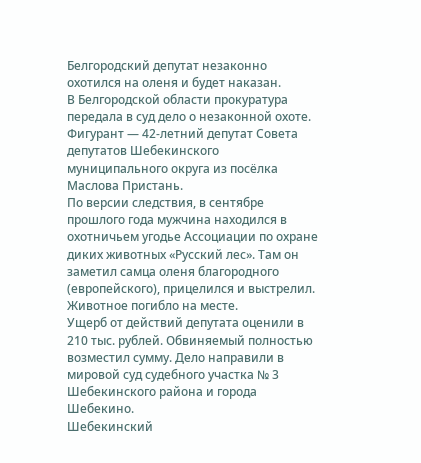Белгородский депутат незаконно охотился на оленя и будет наказан.
В Белгородской области прокуратура передала в суд дело о незаконной охоте. Фигурант — 42-летний депутат Совета депутатов Шебекинского муниципального округа из посёлка Маслова Пристань.
По версии следствия, в сентябре прошлого года мужчина находился в охотничьем угодье Ассоциации по охране диких животных «Русский лес». Там он заметил самца оленя благородного (европейского), прицелился и выстрелил. Животное погибло на месте.
Ущерб от действий депутата оценили в 210 тыс. рублей. Обвиняемый полностью возместил сумму. Дело направили в мировой суд судебного участка № 3 Шебекинского района и города Шебекино.
Шебекинский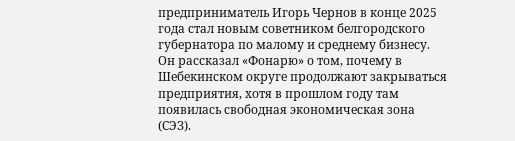предприниматель Игорь Чернов в конце 2025 года стал новым советником белгородского губернатора по малому и среднему бизнесу. Он рассказал «Фонарю» о том, почему в Шебекинском округе продолжают закрываться предприятия, хотя в прошлом году там появилась свободная экономическая зона (СЭЗ).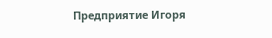Предприятие Игоря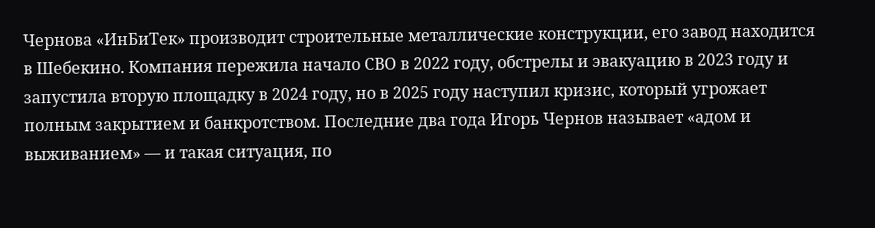Чернова «ИнБиТек» производит строительные металлические конструкции, его завод находится в Шебекино. Компания пережила начало СВО в 2022 году, обстрелы и эвакуацию в 2023 году и запустила вторую площадку в 2024 году, но в 2025 году наступил кризис, который угрожает полным закрытием и банкротством. Последние два года Игорь Чернов называет «адом и выживанием» — и такая ситуация, по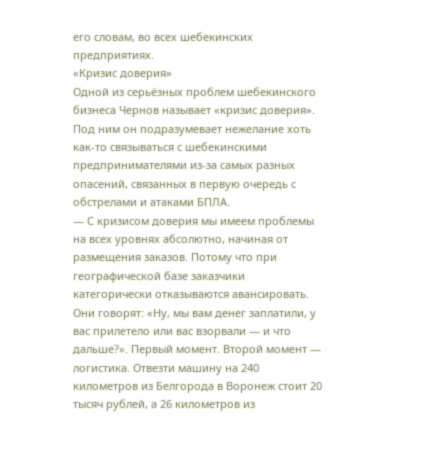его словам, во всех шебекинских предприятиях.
«Кризис доверия»
Одной из серьёзных проблем шебекинского бизнеса Чернов называет «кризис доверия». Под ним он подразумевает нежелание хоть как-то связываться с шебекинскими предпринимателями из-за самых разных опасений, связанных в первую очередь с обстрелами и атаками БПЛА.
— С кризисом доверия мы имеем проблемы на всех уровнях абсолютно, начиная от размещения заказов. Потому что при географической базе заказчики категорически отказываются авансировать. Они говорят: «Ну, мы вам денег заплатили, у вас прилетело или вас взорвали — и что дальше?». Первый момент. Второй момент — логистика. Отвезти машину на 240 километров из Белгорода в Воронеж стоит 20 тысяч рублей, а 26 километров из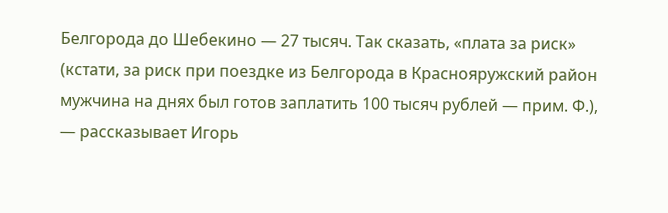Белгорода до Шебекино — 27 тысяч. Так сказать, «плата за риск» (кстати, за риск при поездке из Белгорода в Краснояружский район мужчина на днях был готов заплатить 100 тысяч рублей — прим. Ф.), — рассказывает Игорь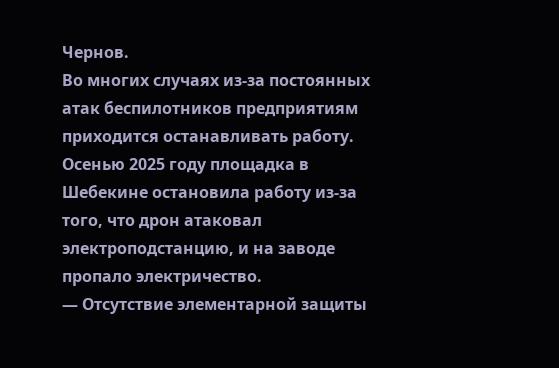Чернов.
Во многих случаях из-за постоянных атак беспилотников предприятиям приходится останавливать работу. Осенью 2025 году площадка в Шебекине остановила работу из-за того, что дрон атаковал электроподстанцию, и на заводе пропало электричество.
— Отсутствие элементарной защиты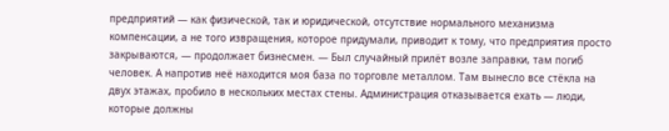предприятий — как физической, так и юридической, отсутствие нормального механизма компенсации, а не того извращения, которое придумали, приводит к тому, что предприятия просто закрываются, — продолжает бизнесмен. — Был случайный прилёт возле заправки, там погиб человек. А напротив неё находится моя база по торговле металлом. Там вынесло все стёкла на двух этажах, пробило в нескольких местах стены. Администрация отказывается ехать — люди, которые должны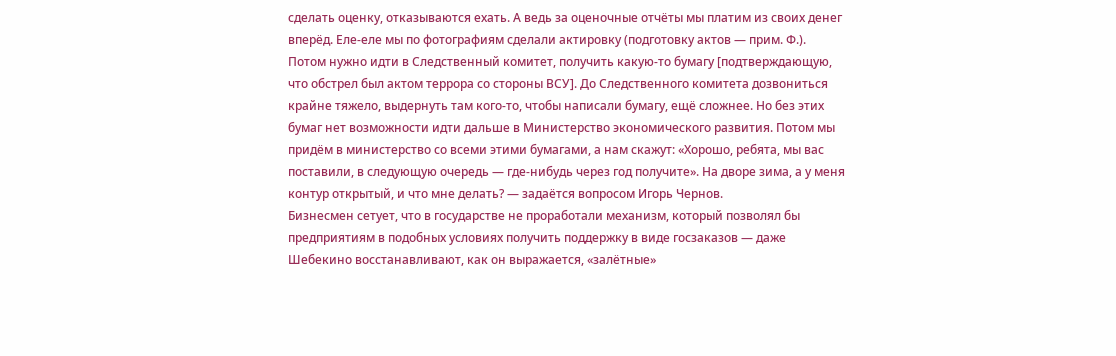сделать оценку, отказываются ехать. А ведь за оценочные отчёты мы платим из своих денег вперёд. Еле-еле мы по фотографиям сделали актировку (подготовку актов — прим. Ф.).
Потом нужно идти в Следственный комитет, получить какую-то бумагу [подтверждающую, что обстрел был актом террора со стороны ВСУ]. До Следственного комитета дозвониться крайне тяжело, выдернуть там кого-то, чтобы написали бумагу, ещё сложнее. Но без этих бумаг нет возможности идти дальше в Министерство экономического развития. Потом мы придём в министерство со всеми этими бумагами, а нам скажут: «Хорошо, ребята, мы вас поставили, в следующую очередь — где-нибудь через год получите». На дворе зима, а у меня контур открытый, и что мне делать? — задаётся вопросом Игорь Чернов.
Бизнесмен сетует, что в государстве не проработали механизм, который позволял бы предприятиям в подобных условиях получить поддержку в виде госзаказов — даже Шебекино восстанавливают, как он выражается, «залётные»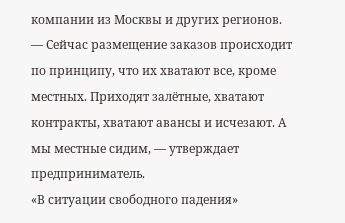компании из Москвы и других регионов.
— Сейчас размещение заказов происходит по принципу, что их хватают все, кроме местных. Приходят залётные, хватают контракты, хватают авансы и исчезают. А мы местные сидим, — утверждает предприниматель.
«В ситуации свободного падения»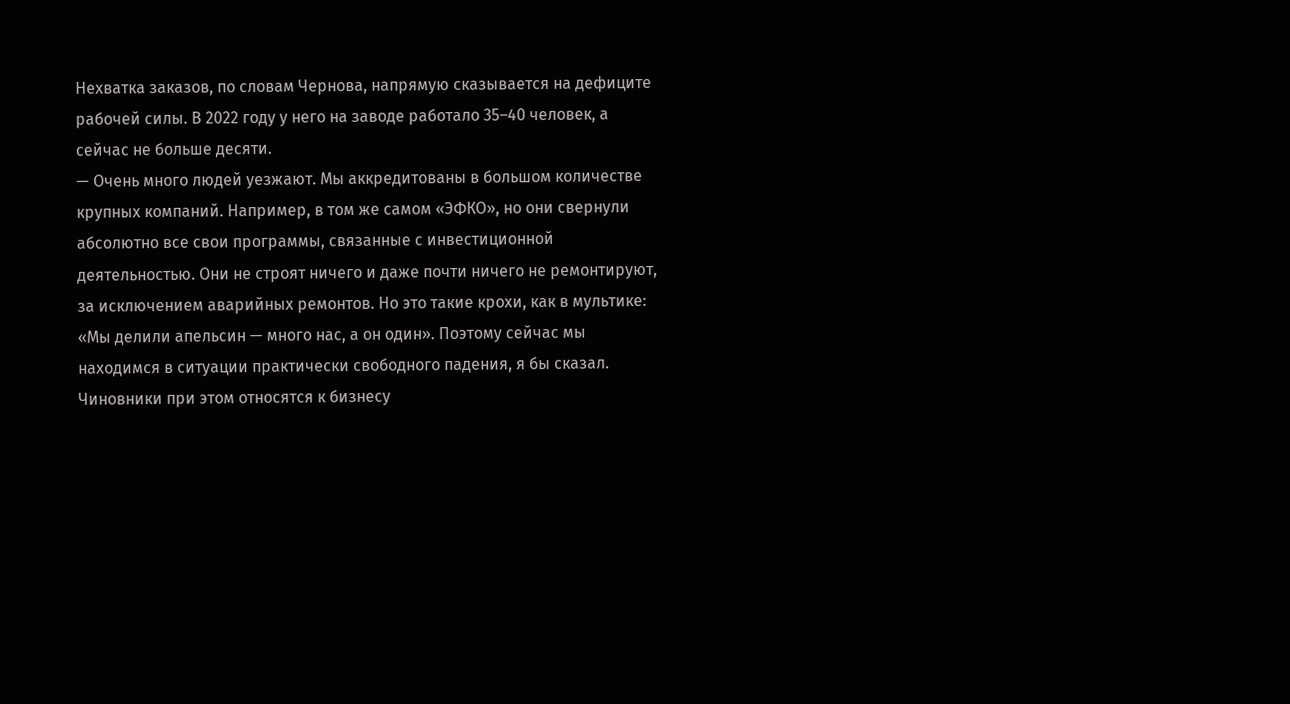Нехватка заказов, по словам Чернова, напрямую сказывается на дефиците рабочей силы. В 2022 году у него на заводе работало 35–40 человек, а сейчас не больше десяти.
— Очень много людей уезжают. Мы аккредитованы в большом количестве крупных компаний. Например, в том же самом «ЭФКО», но они свернули абсолютно все свои программы, связанные с инвестиционной деятельностью. Они не строят ничего и даже почти ничего не ремонтируют, за исключением аварийных ремонтов. Но это такие крохи, как в мультике: «Мы делили апельсин — много нас, а он один». Поэтому сейчас мы находимся в ситуации практически свободного падения, я бы сказал.
Чиновники при этом относятся к бизнесу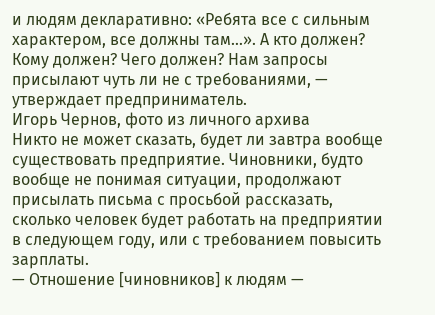и людям декларативно: «Ребята все с сильным характером, все должны там…». А кто должен? Кому должен? Чего должен? Нам запросы присылают чуть ли не с требованиями, — утверждает предприниматель.
Игорь Чернов, фото из личного архива
Никто не может сказать, будет ли завтра вообще существовать предприятие. Чиновники, будто вообще не понимая ситуации, продолжают присылать письма с просьбой рассказать, сколько человек будет работать на предприятии в следующем году, или с требованием повысить зарплаты.
— Отношение [чиновников] к людям —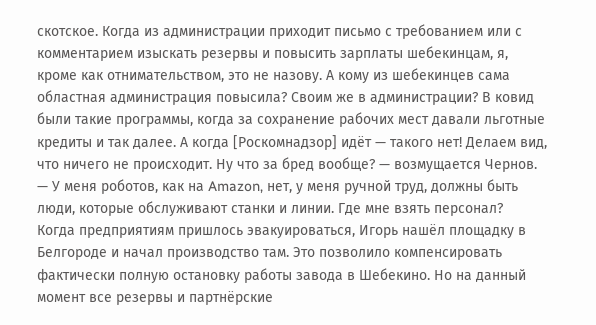скотское. Когда из администрации приходит письмо с требованием или с комментарием изыскать резервы и повысить зарплаты шебекинцам, я, кроме как отнимательством, это не назову. А кому из шебекинцев сама областная администрация повысила? Своим же в администрации? В ковид были такие программы, когда за сохранение рабочих мест давали льготные кредиты и так далее. А когда [Роскомнадзор] идёт — такого нет! Делаем вид, что ничего не происходит. Ну что за бред вообще? — возмущается Чернов. — У меня роботов, как на Amazon, нет, у меня ручной труд, должны быть люди, которые обслуживают станки и линии. Где мне взять персонал?
Когда предприятиям пришлось эвакуироваться, Игорь нашёл площадку в Белгороде и начал производство там. Это позволило компенсировать фактически полную остановку работы завода в Шебекино. Но на данный момент все резервы и партнёрские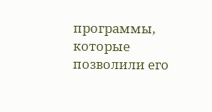программы, которые позволили его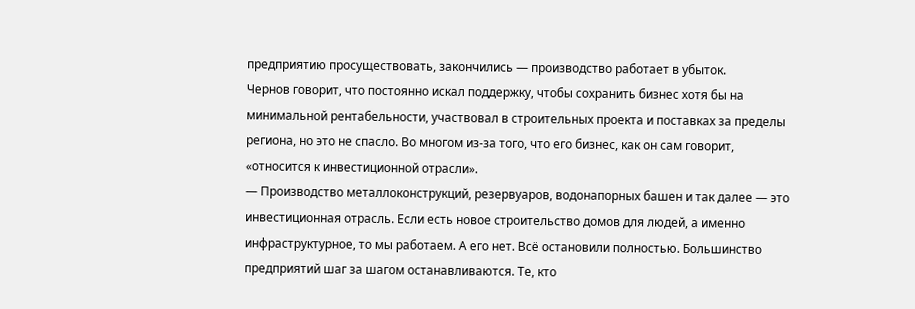предприятию просуществовать, закончились — производство работает в убыток.
Чернов говорит, что постоянно искал поддержку, чтобы сохранить бизнес хотя бы на минимальной рентабельности, участвовал в строительных проекта и поставках за пределы региона, но это не спасло. Во многом из-за того, что его бизнес, как он сам говорит, «относится к инвестиционной отрасли».
— Производство металлоконструкций, резервуаров, водонапорных башен и так далее — это инвестиционная отрасль. Если есть новое строительство домов для людей, а именно инфраструктурное, то мы работаем. А его нет. Всё остановили полностью. Большинство предприятий шаг за шагом останавливаются. Те, кто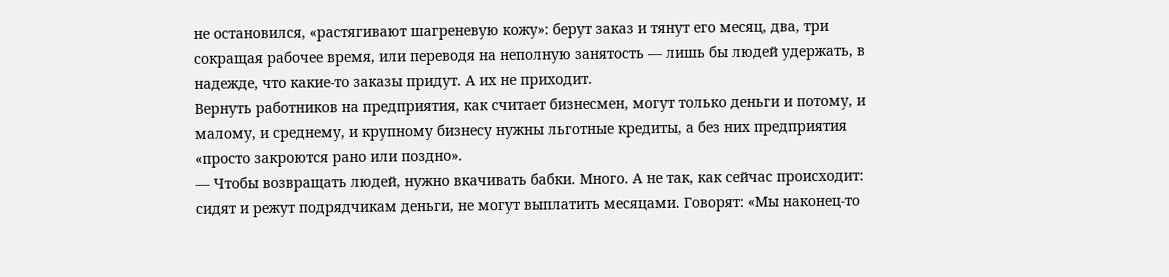не остановился, «растягивают шагреневую кожу»: берут заказ и тянут его месяц, два, три сокращая рабочее время, или переводя на неполную занятость — лишь бы людей удержать, в надежде, что какие-то заказы придут. А их не приходит.
Вернуть работников на предприятия, как считает бизнесмен, могут только деньги и потому, и малому, и среднему, и крупному бизнесу нужны льготные кредиты, а без них предприятия «просто закроются рано или поздно».
— Чтобы возвращать людей, нужно вкачивать бабки. Много. А не так, как сейчас происходит: сидят и режут подрядчикам деньги, не могут выплатить месяцами. Говорят: «Мы наконец-то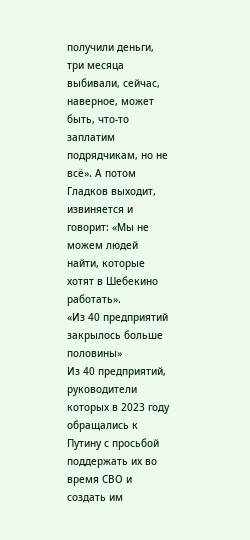получили деньги, три месяца выбивали, сейчас, наверное, может быть, что-то заплатим подрядчикам, но не всё». А потом Гладков выходит, извиняется и говорит: «Мы не можем людей найти, которые хотят в Шебекино работать».
«Из 40 предприятий закрылось больше половины»
Из 40 предприятий, руководители которых в 2023 году обращались к Путину с просьбой поддержать их во время СВО и создать им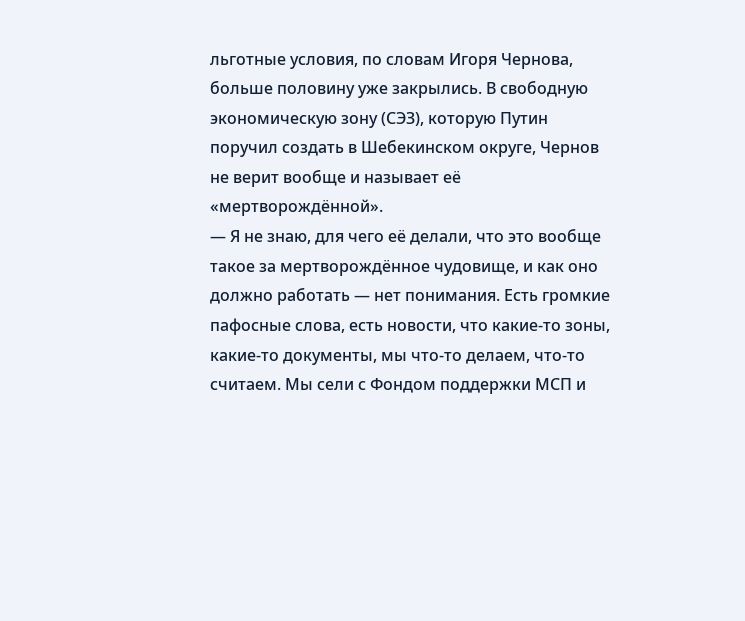льготные условия, по словам Игоря Чернова, больше половину уже закрылись. В свободную экономическую зону (СЭЗ), которую Путин поручил создать в Шебекинском округе, Чернов не верит вообще и называет её «мертворождённой».
— Я не знаю, для чего её делали, что это вообще такое за мертворождённое чудовище, и как оно должно работать — нет понимания. Есть громкие пафосные слова, есть новости, что какие-то зоны, какие-то документы, мы что-то делаем, что-то считаем. Мы сели с Фондом поддержки МСП и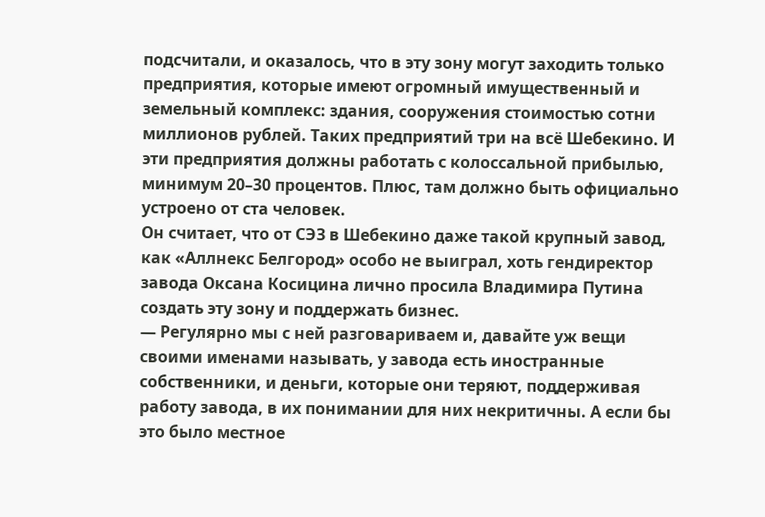подсчитали, и оказалось, что в эту зону могут заходить только предприятия, которые имеют огромный имущественный и земельный комплекс: здания, сооружения стоимостью сотни миллионов рублей. Таких предприятий три на всё Шебекино. И эти предприятия должны работать с колоссальной прибылью, минимум 20–30 процентов. Плюс, там должно быть официально устроено от ста человек.
Он считает, что от СЭЗ в Шебекино даже такой крупный завод, как «Аллнекс Белгород» особо не выиграл, хоть гендиректор завода Оксана Косицина лично просила Владимира Путина создать эту зону и поддержать бизнес.
— Регулярно мы с ней разговариваем и, давайте уж вещи своими именами называть, у завода есть иностранные собственники, и деньги, которые они теряют, поддерживая работу завода, в их понимании для них некритичны. А если бы это было местное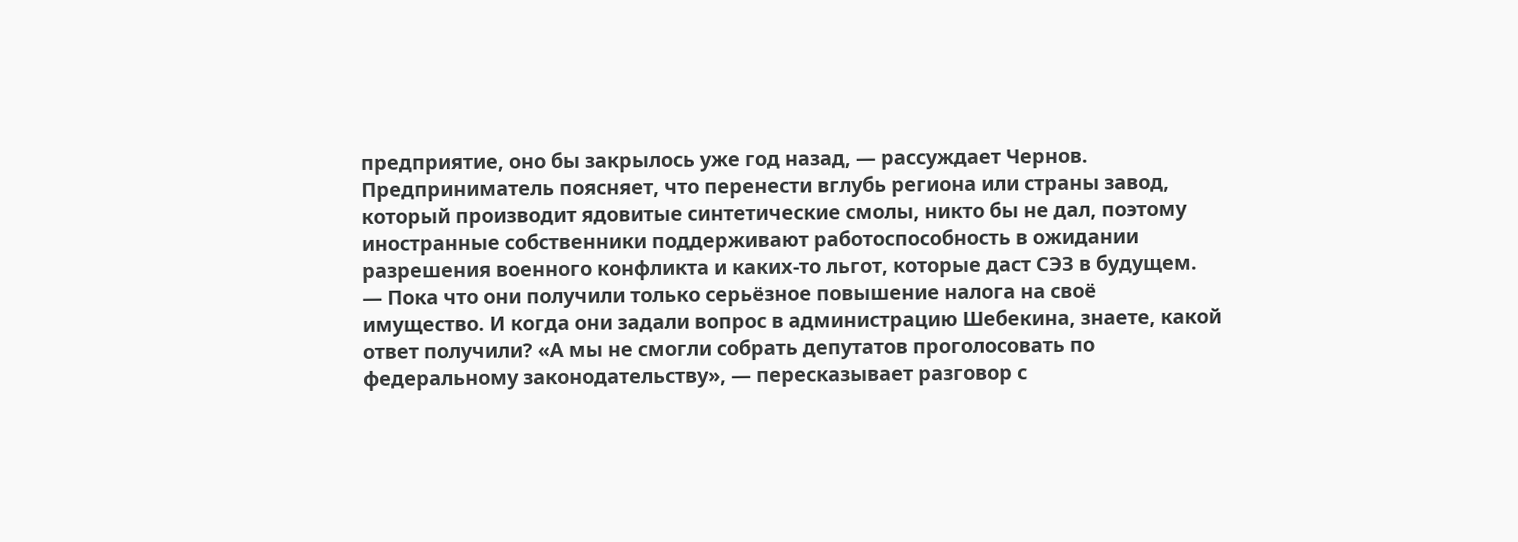предприятие, оно бы закрылось уже год назад, — рассуждает Чернов.
Предприниматель поясняет, что перенести вглубь региона или страны завод, который производит ядовитые синтетические смолы, никто бы не дал, поэтому иностранные собственники поддерживают работоспособность в ожидании разрешения военного конфликта и каких-то льгот, которые даст СЭЗ в будущем.
— Пока что они получили только серьёзное повышение налога на своё имущество. И когда они задали вопрос в администрацию Шебекина, знаете, какой ответ получили? «А мы не смогли собрать депутатов проголосовать по федеральному законодательству», — пересказывает разговор с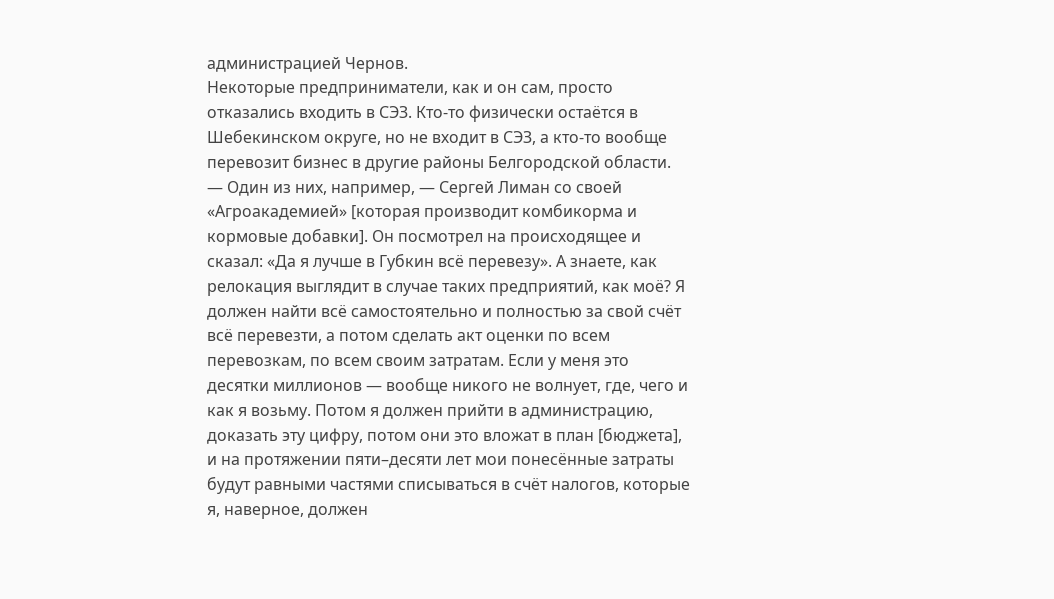администрацией Чернов.
Некоторые предприниматели, как и он сам, просто отказались входить в СЭЗ. Кто-то физически остаётся в Шебекинском округе, но не входит в СЭЗ, а кто-то вообще перевозит бизнес в другие районы Белгородской области.
— Один из них, например, — Сергей Лиман со своей «Агроакадемией» [которая производит комбикорма и кормовые добавки]. Он посмотрел на происходящее и сказал: «Да я лучше в Губкин всё перевезу». А знаете, как релокация выглядит в случае таких предприятий, как моё? Я должен найти всё самостоятельно и полностью за свой счёт всё перевезти, а потом сделать акт оценки по всем перевозкам, по всем своим затратам. Если у меня это десятки миллионов — вообще никого не волнует, где, чего и как я возьму. Потом я должен прийти в администрацию, доказать эту цифру, потом они это вложат в план [бюджета], и на протяжении пяти–десяти лет мои понесённые затраты будут равными частями списываться в счёт налогов, которые я, наверное, должен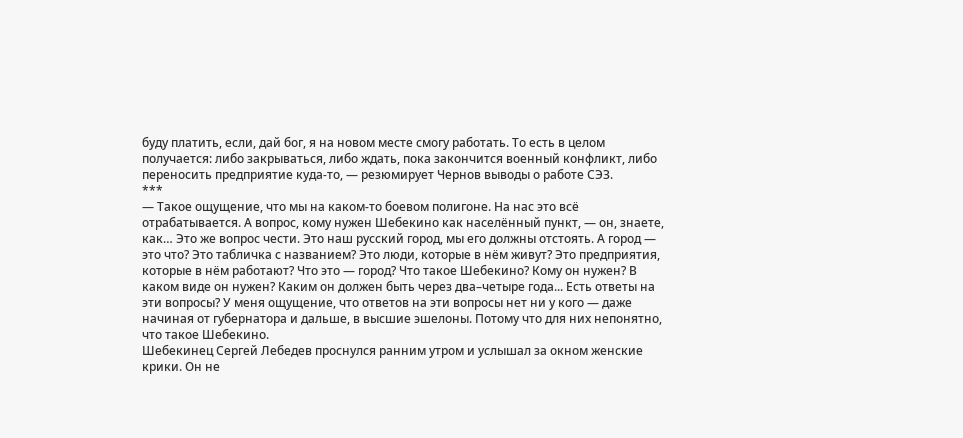буду платить, если, дай бог, я на новом месте смогу работать. То есть в целом получается: либо закрываться, либо ждать, пока закончится военный конфликт, либо переносить предприятие куда-то, — резюмирует Чернов выводы о работе СЭЗ.
***
— Такое ощущение, что мы на каком-то боевом полигоне. На нас это всё отрабатывается. А вопрос, кому нужен Шебекино как населённый пункт, — он, знаете, как… Это же вопрос чести. Это наш русский город, мы его должны отстоять. А город — это что? Это табличка с названием? Это люди, которые в нём живут? Это предприятия, которые в нём работают? Что это — город? Что такое Шебекино? Кому он нужен? В каком виде он нужен? Каким он должен быть через два–четыре года... Есть ответы на эти вопросы? У меня ощущение, что ответов на эти вопросы нет ни у кого — даже начиная от губернатора и дальше, в высшие эшелоны. Потому что для них непонятно, что такое Шебекино.
Шебекинец Сергей Лебедев проснулся ранним утром и услышал за окном женские крики. Он не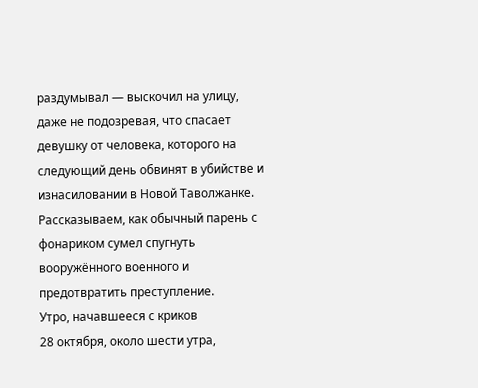раздумывал — выскочил на улицу, даже не подозревая, что спасает девушку от человека, которого на следующий день обвинят в убийстве и изнасиловании в Новой Таволжанке. Рассказываем, как обычный парень с фонариком сумел спугнуть вооружённого военного и предотвратить преступление.
Утро, начавшееся с криков
28 октября, около шести утра,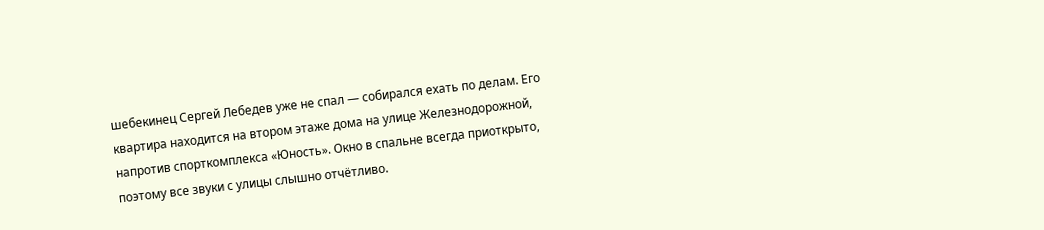шебекинец Сергей Лебедев уже не спал — собирался ехать по делам. Его квартира находится на втором этаже дома на улице Железнодорожной, напротив спорткомплекса «Юность». Окно в спальне всегда приоткрыто, поэтому все звуки с улицы слышно отчётливо.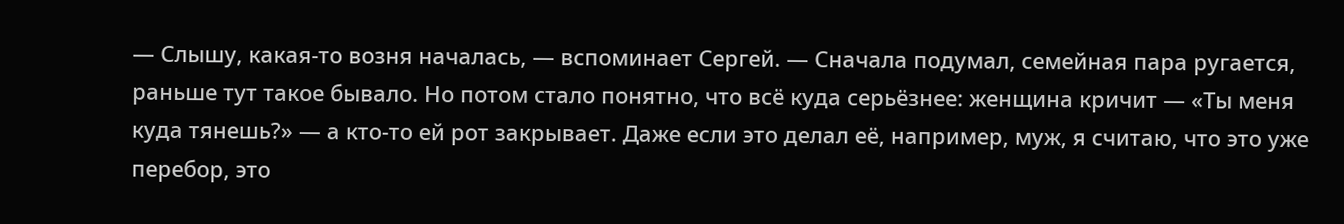— Слышу, какая-то возня началась, — вспоминает Сергей. — Сначала подумал, семейная пара ругается, раньше тут такое бывало. Но потом стало понятно, что всё куда серьёзнее: женщина кричит — «Ты меня куда тянешь?» — а кто-то ей рот закрывает. Даже если это делал её, например, муж, я считаю, что это уже перебор, это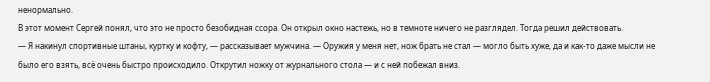ненормально.
В этот момент Сергей понял, что это не просто безобидная ссора. Он открыл окно настежь, но в темноте ничего не разглядел. Тогда решил действовать.
— Я накинул спортивные штаны, куртку и кофту, — рассказывает мужчина. — Оружия у меня нет, нож брать не стал — могло быть хуже, да и как-то даже мысли не было его взять, всё очень быстро происходило. Открутил ножку от журнального стола — и с ней побежал вниз.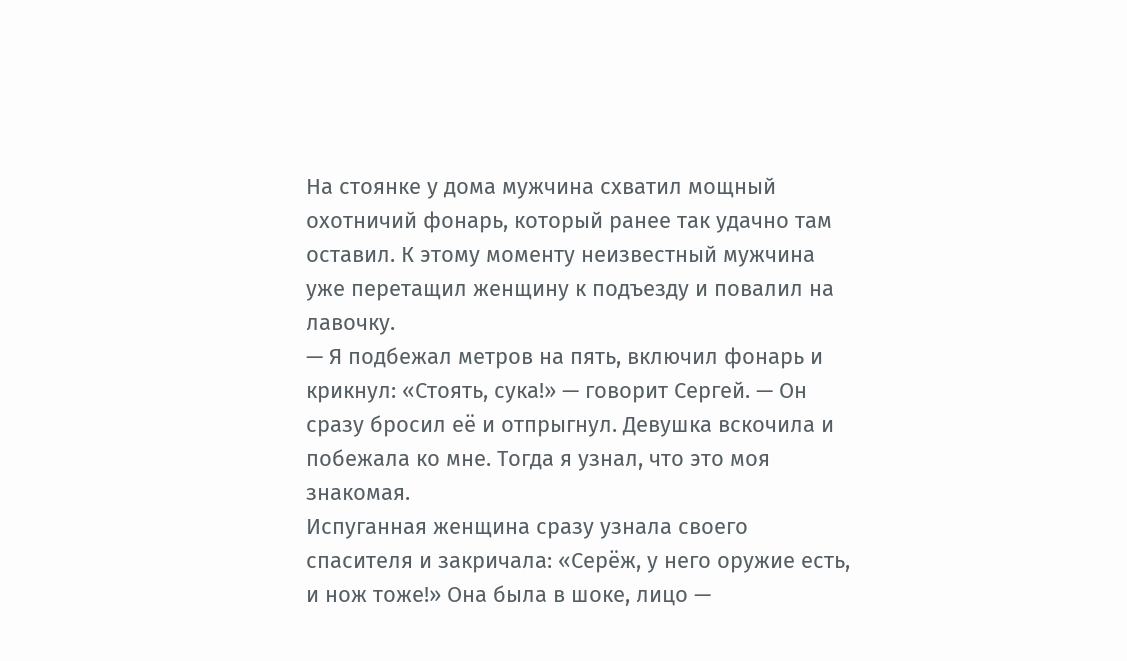На стоянке у дома мужчина схватил мощный охотничий фонарь, который ранее так удачно там оставил. К этому моменту неизвестный мужчина уже перетащил женщину к подъезду и повалил на лавочку.
— Я подбежал метров на пять, включил фонарь и крикнул: «Стоять, сука!» — говорит Сергей. — Он сразу бросил её и отпрыгнул. Девушка вскочила и побежала ко мне. Тогда я узнал, что это моя знакомая.
Испуганная женщина сразу узнала своего спасителя и закричала: «Серёж, у него оружие есть, и нож тоже!» Она была в шоке, лицо —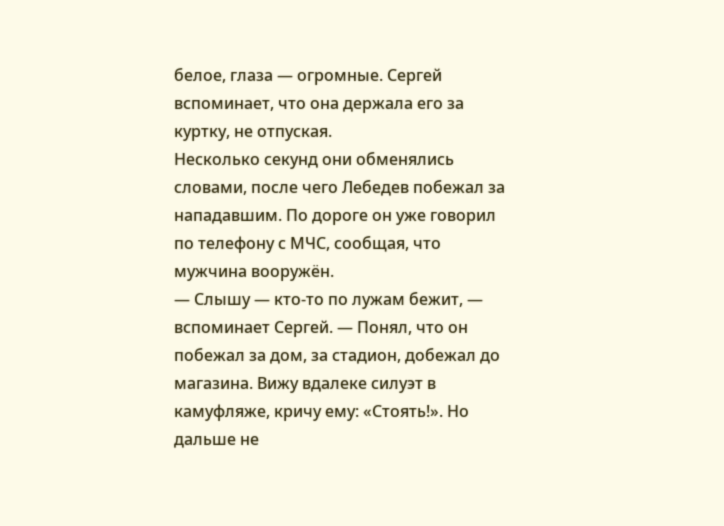белое, глаза — огромные. Сергей вспоминает, что она держала его за куртку, не отпуская.
Несколько секунд они обменялись словами, после чего Лебедев побежал за нападавшим. По дороге он уже говорил по телефону с МЧС, сообщая, что мужчина вооружён.
— Слышу — кто-то по лужам бежит, — вспоминает Сергей. — Понял, что он побежал за дом, за стадион, добежал до магазина. Вижу вдалеке силуэт в камуфляже, кричу ему: «Стоять!». Но дальше не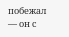побежал — он с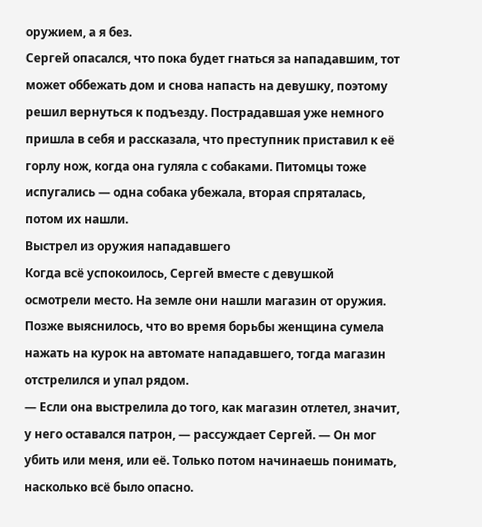оружием, а я без.
Сергей опасался, что пока будет гнаться за нападавшим, тот может оббежать дом и снова напасть на девушку, поэтому решил вернуться к подъезду. Пострадавшая уже немного пришла в себя и рассказала, что преступник приставил к её горлу нож, когда она гуляла с собаками. Питомцы тоже испугались — одна собака убежала, вторая спряталась, потом их нашли.
Выстрел из оружия нападавшего
Когда всё успокоилось, Сергей вместе с девушкой осмотрели место. На земле они нашли магазин от оружия. Позже выяснилось, что во время борьбы женщина сумела нажать на курок на автомате нападавшего, тогда магазин отстрелился и упал рядом.
— Если она выстрелила до того, как магазин отлетел, значит, у него оставался патрон, — рассуждает Сергей. — Он мог убить или меня, или её. Только потом начинаешь понимать, насколько всё было опасно.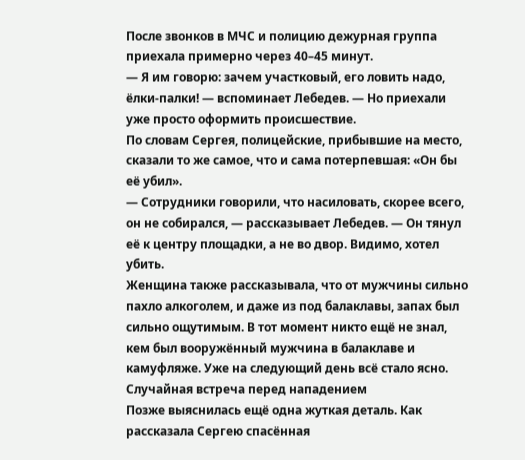После звонков в МЧС и полицию дежурная группа приехала примерно через 40–45 минут.
— Я им говорю: зачем участковый, его ловить надо, ёлки-палки! — вспоминает Лебедев. — Но приехали уже просто оформить происшествие.
По словам Сергея, полицейские, прибывшие на место, сказали то же самое, что и сама потерпевшая: «Он бы её убил».
— Сотрудники говорили, что насиловать, скорее всего, он не собирался, — рассказывает Лебедев. — Он тянул её к центру площадки, а не во двор. Видимо, хотел убить.
Женщина также рассказывала, что от мужчины сильно пахло алкоголем, и даже из под балаклавы, запах был сильно ощутимым. В тот момент никто ещё не знал, кем был вооружённый мужчина в балаклаве и камуфляже. Уже на следующий день всё стало ясно.
Случайная встреча перед нападением
Позже выяснилась ещё одна жуткая деталь. Как рассказала Сергею спасённая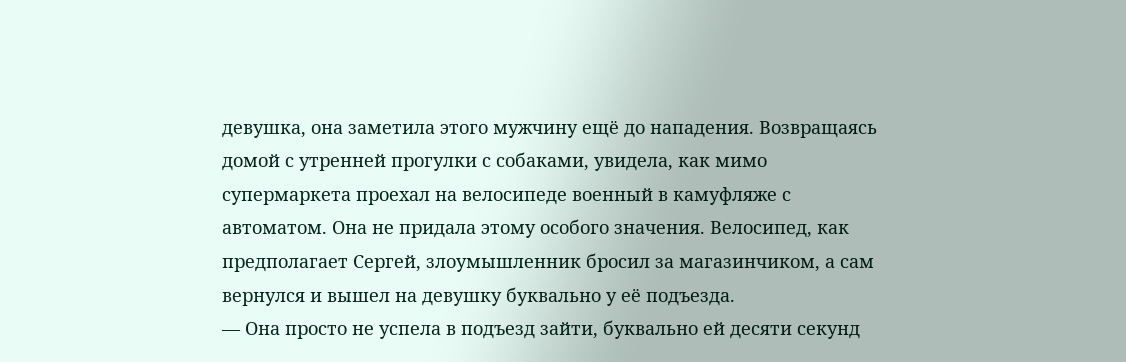девушка, она заметила этого мужчину ещё до нападения. Возвращаясь домой с утренней прогулки с собаками, увидела, как мимо супермаркета проехал на велосипеде военный в камуфляже с автоматом. Она не придала этому особого значения. Велосипед, как предполагает Сергей, злоумышленник бросил за магазинчиком, а сам вернулся и вышел на девушку буквально у её подъезда.
— Она просто не успела в подъезд зайти, буквально ей десяти секунд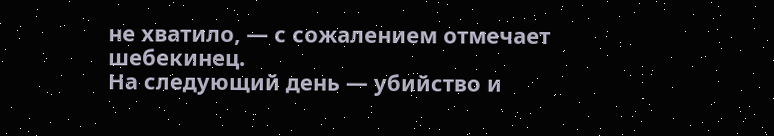не хватило, — с сожалением отмечает шебекинец.
На следующий день — убийство и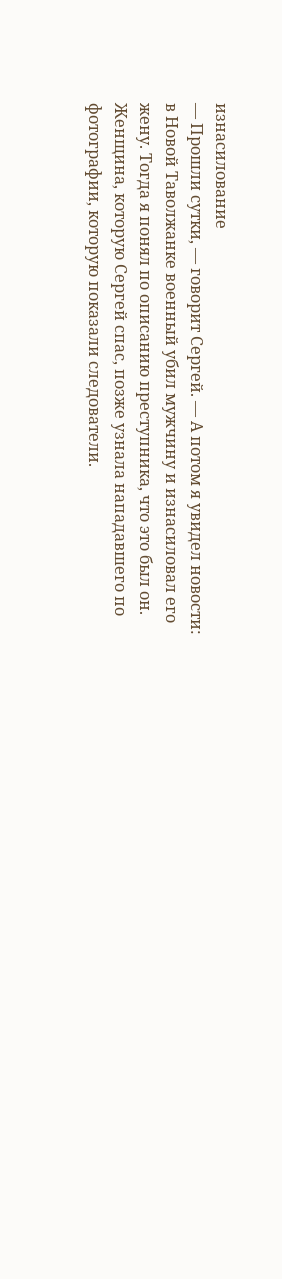изнасилование
— Прошли сутки, — говорит Сергей. — А потом я увидел новости: в Новой Таволжанке военный убил мужчину и изнасиловал его жену. Тогда я понял по описанию преступника, что это был он.
Женщина, которую Сергей спас, позже узнала нападавшего по фотографии, которую показали следователи.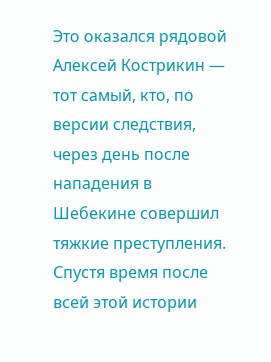Это оказался рядовой Алексей Кострикин — тот самый, кто, по версии следствия, через день после нападения в Шебекине совершил тяжкие преступления. Спустя время после всей этой истории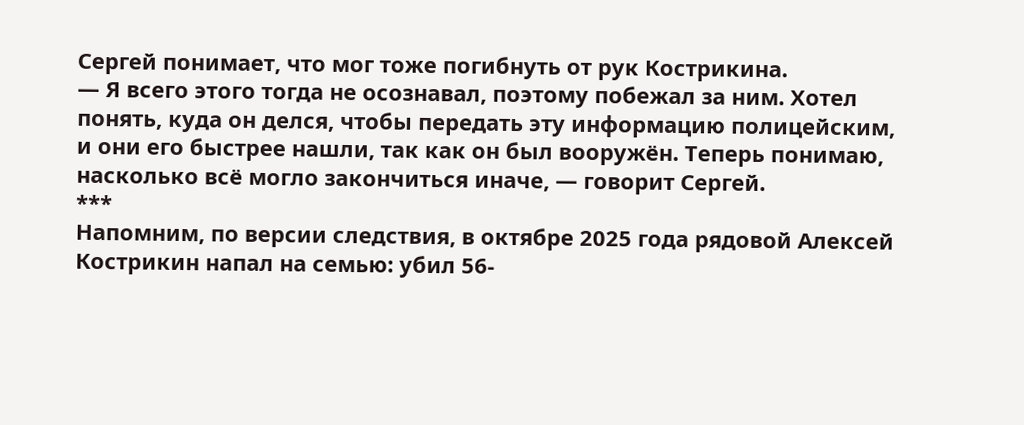Сергей понимает, что мог тоже погибнуть от рук Кострикина.
— Я всего этого тогда не осознавал, поэтому побежал за ним. Хотел понять, куда он делся, чтобы передать эту информацию полицейским, и они его быстрее нашли, так как он был вооружён. Теперь понимаю, насколько всё могло закончиться иначе, — говорит Сергей.
***
Напомним, по версии следствия, в октябре 2025 года рядовой Алексей Кострикин напал на семью: убил 56-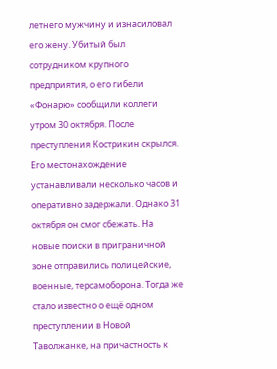летнего мужчину и изнасиловал его жену. Убитый был сотрудником крупного предприятия, о его гибели «Фонарю» сообщили коллеги утром 30 октября. После преступления Кострикин скрылся. Его местонахождение устанавливали несколько часов и оперативно задержали. Однако 31 октября он смог сбежать. На новые поиски в приграничной зоне отправились полицейские, военные, терсамоборона. Тогда же стало известно о ещё одном преступлении в Новой Таволжанке, на причастность к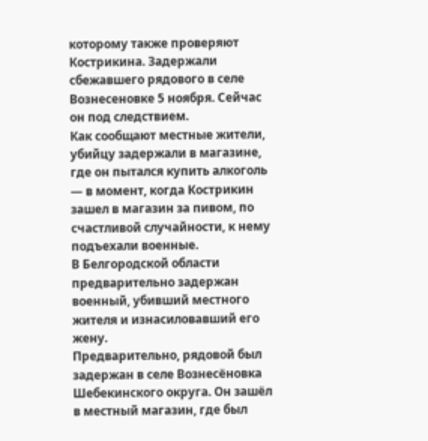которому также проверяют Кострикина. Задержали сбежавшего рядового в селе Вознесеновке 5 ноября. Сейчас он под следствием.
Как сообщают местные жители, убийцу задержали в магазине, где он пытался купить алкоголь — в момент, когда Кострикин зашел в магазин за пивом, по счастливой случайности, к нему подъехали военные.
В Белгородской области предварительно задержан военный, убивший местного жителя и изнасиловавший его жену.
Предварительно, рядовой был задержан в селе Вознесёновка Шебекинского округа. Он зашёл в местный магазин, где был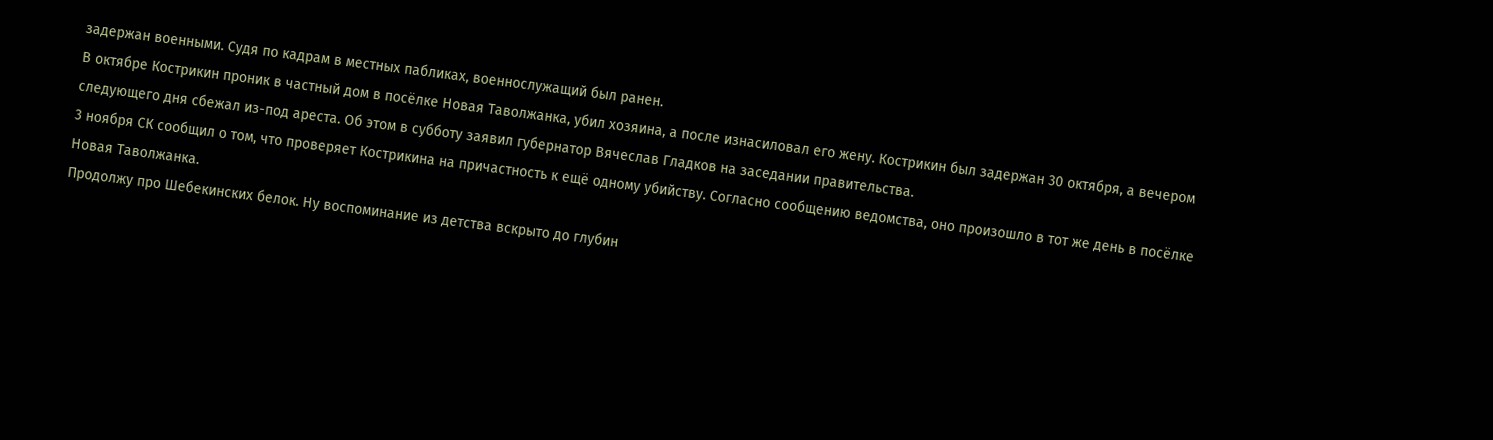задержан военными. Судя по кадрам в местных пабликах, военнослужащий был ранен.
В октябре Кострикин проник в частный дом в посёлке Новая Таволжанка, убил хозяина, а после изнасиловал его жену. Кострикин был задержан 30 октября, а вечером следующего дня сбежал из-под ареста. Об этом в субботу заявил губернатор Вячеслав Гладков на заседании правительства.
3 ноября СК сообщил о том, что проверяет Кострикина на причастность к ещё одному убийству. Согласно сообщению ведомства, оно произошло в тот же день в посёлке Новая Таволжанка.
Продолжу про Шебекинских белок. Ну воспоминание из детства вскрыто до глубин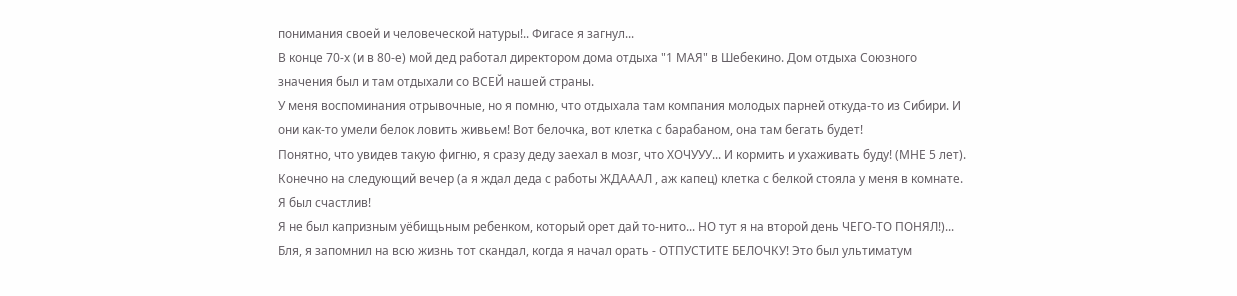понимания своей и человеческой натуры!.. Фигасе я загнул...
В конце 70-х (и в 80-е) мой дед работал директором дома отдыха "1 МАЯ" в Шебекино. Дом отдыха Союзного значения был и там отдыхали со ВСЕЙ нашей страны.
У меня воспоминания отрывочные, но я помню, что отдыхала там компания молодых парней откуда-то из Сибири. И они как-то умели белок ловить живьем! Вот белочка, вот клетка с барабаном, она там бегать будет!
Понятно, что увидев такую фигню, я сразу деду заехал в мозг, что ХОЧУУУ... И кормить и ухаживать буду! (МНЕ 5 лет).
Конечно на следующий вечер (а я ждал деда с работы ЖДАААЛ , аж капец) клетка с белкой стояла у меня в комнате. Я был счастлив!
Я не был капризным уёбищьным ребенком, который орет дай то-нито... НО тут я на второй день ЧЕГО-ТО ПОНЯЛ!)...
Бля, я запомнил на всю жизнь тот скандал, когда я начал орать - ОТПУСТИТЕ БЕЛОЧКУ! Это был ультиматум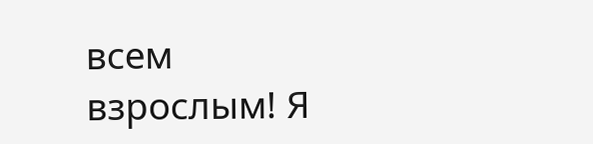всем взрослым! Я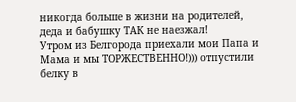никогда больше в жизни на родителей, деда и бабушку ТАК не наезжал!
Утром из Белгорода приехали мои Папа и Мама и мы ТОРЖЕСТВЕННО!))) отпустили белку в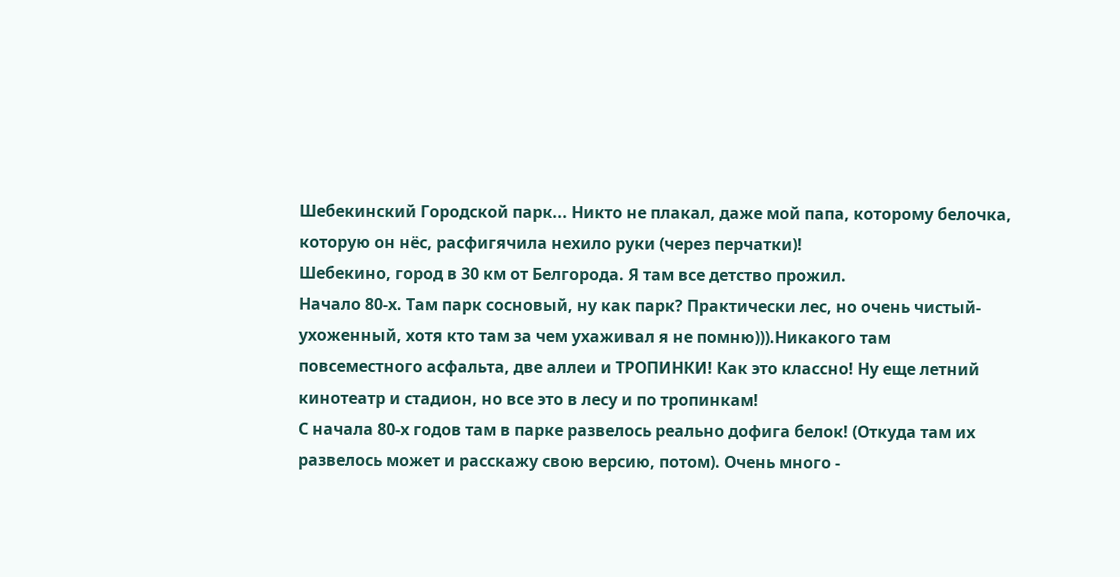Шебекинский Городской парк... Никто не плакал, даже мой папа, которому белочка, которую он нёс, расфигячила нехило руки (через перчатки)!
Шебекино, город в 30 км от Белгорода. Я там все детство прожил.
Начало 80-х. Там парк сосновый, ну как парк? Практически лес, но очень чистый-ухоженный, хотя кто там за чем ухаживал я не помню))).Никакого там повсеместного асфальта, две аллеи и ТРОПИНКИ! Как это классно! Ну еще летний кинотеатр и стадион, но все это в лесу и по тропинкам!
С начала 80-х годов там в парке развелось реально дофига белок! (Откуда там их развелось может и расскажу свою версию, потом). Очень много -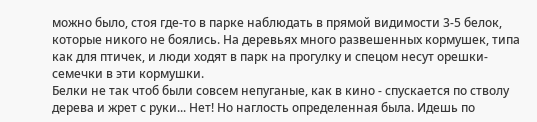можно было, стоя где-то в парке наблюдать в прямой видимости 3-5 белок, которые никого не боялись. На деревьях много развешенных кормушек, типа как для птичек, и люди ходят в парк на прогулку и спецом несут орешки-семечки в эти кормушки.
Белки не так чтоб были совсем непуганые, как в кино - спускается по стволу дерева и жрет с руки... Нет! Но наглость определенная была. Идешь по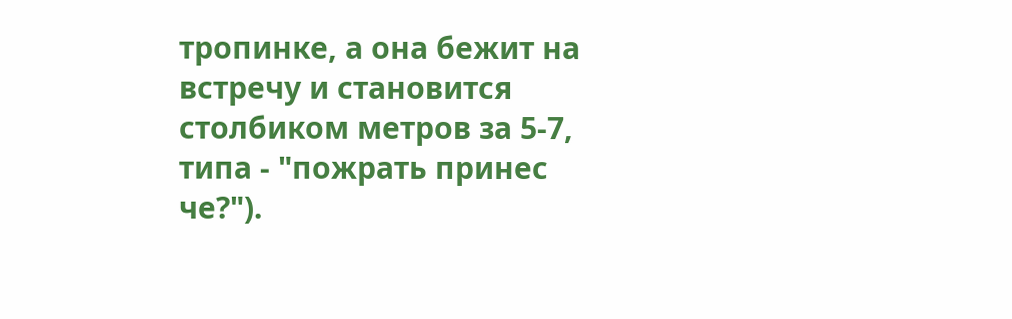тропинке, а она бежит на встречу и становится столбиком метров за 5-7, типа - "пожрать принес че?").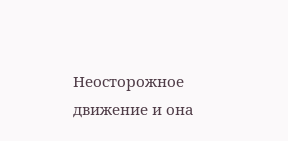Неосторожное движение и она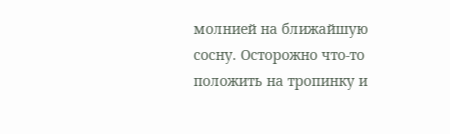молнией на ближайшую сосну. Осторожно что-то положить на тропинку и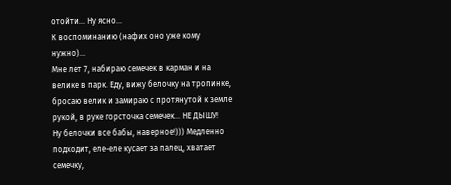отойти... Ну ясно...
К воспоминанию (нафих оно уже кому нужно)...
Мне лет 7, набираю семечек в карман и на велике в парк. Еду, вижу белочку на тропинке, бросаю велик и замираю с протянутой к земле рукой, в руке горсточка семечек... НЕ ДЫШУ!
Ну белочки все бабы, наверное!))) Медленно подходит, еле-еле кусает за палец, хватает семечку,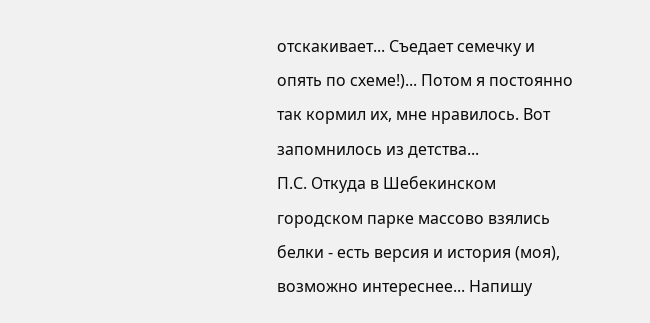отскакивает... Съедает семечку и опять по схеме!)... Потом я постоянно так кормил их, мне нравилось. Вот запомнилось из детства...
П.С. Откуда в Шебекинском городском парке массово взялись белки - есть версия и история (моя), возможно интереснее... Напишу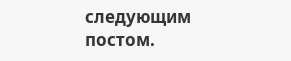следующим постом.